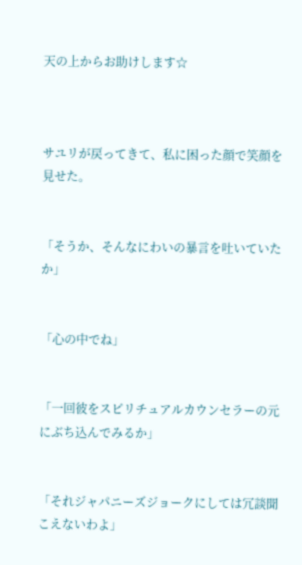天の上からお助けします☆



サユリが戻ってきて、私に困った顔で笑顔を見せた。


「そうか、そんなにわいの暴言を吐いていたか」


「心の中でね」


「一回彼をスピリチュアルカウンセラーの元にぶち込んでみるか」


「それジャパニーズジョークにしては冗談聞こえないわよ」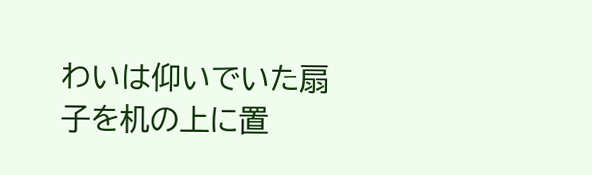わいは仰いでいた扇子を机の上に置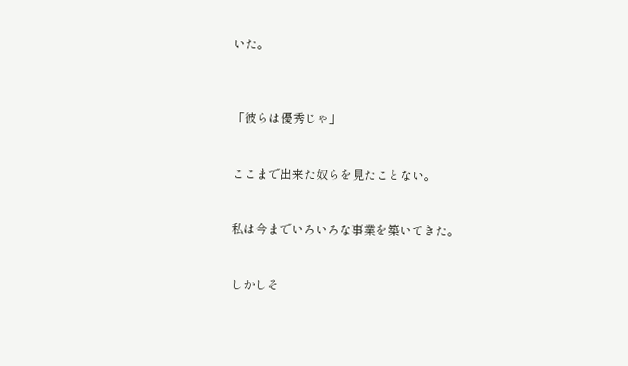いた。



「彼らは優秀じゃ」


ここまで出来た奴らを見たことない。


私は今までいろいろな事業を築いてきた。


しかしそ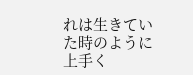れは生きていた時のように上手く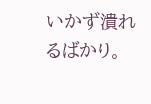いかず潰れるばかり。